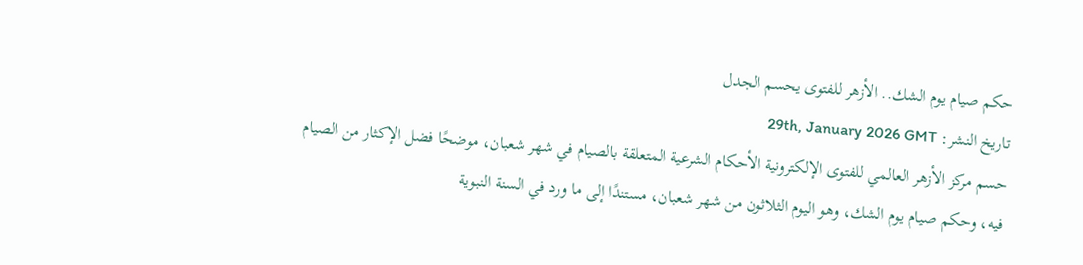حكم صيام يوم الشك.. الأزهر للفتوى يحسم الجدل
تاريخ النشر: 29th, January 2026 GMT
حسم مركز الأزهر العالمي للفتوى الإلكترونية الأحكام الشرعية المتعلقة بالصيام في شهر شعبان، موضحًا فضل الإكثار من الصيام فيه، وحكم صيام يوم الشك، وهو اليوم الثلاثون من شهر شعبان، مستندًا إلى ما ورد في السنة النبوية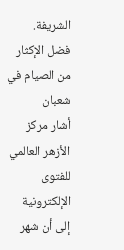الشريفة.
فضل الإكثار من الصيام في شعبان
أشار مركز الأزهر العالمي للفتوى الإلكترونية إلى أن شهر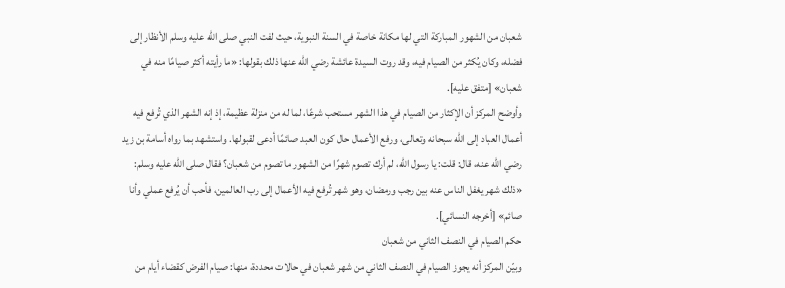شعبان من الشهور المباركة التي لها مكانة خاصة في السنة النبوية، حيث لفت النبي صلى الله عليه وسلم الأنظار إلى فضله، وكان يُكثر من الصيام فيه، وقد روت السيدة عائشة رضي الله عنها ذلك بقولها: «ما رأيته أكثر صيامًا منه في شعبان» [متفق عليه].
وأوضح المركز أن الإكثار من الصيام في هذا الشهر مستحب شرعًا، لما له من منزلة عظيمة، إذ إنه الشهر الذي تُرفع فيه أعمال العباد إلى الله سبحانه وتعالى، ورفع الأعمال حال كون العبد صائمًا أدعى لقبولها. واستشهد بما رواه أسامة بن زيد رضي الله عنه، قال: قلت: يا رسول الله، لم أرك تصوم شهرًا من الشهور ما تصوم من شعبان؟ فقال صلى الله عليه وسلم: «ذلك شهر يغفل الناس عنه بين رجب ورمضان، وهو شهر تُرفع فيه الأعمال إلى رب العالمين، فأحب أن يُرفع عملي وأنا صائم» [أخرجه النسائي].
حكم الصيام في النصف الثاني من شعبان
وبيّن المركز أنه يجوز الصيام في النصف الثاني من شهر شعبان في حالات محددة، منها: صيام الفرض كقضاء أيام من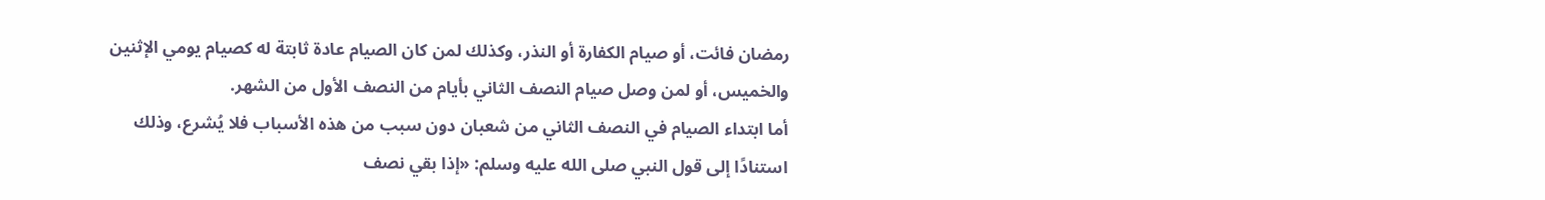رمضان فائت، أو صيام الكفارة أو النذر، وكذلك لمن كان الصيام عادة ثابتة له كصيام يومي الإثنين والخميس، أو لمن وصل صيام النصف الثاني بأيام من النصف الأول من الشهر.
أما ابتداء الصيام في النصف الثاني من شعبان دون سبب من هذه الأسباب فلا يُشرع، وذلك استنادًا إلى قول النبي صلى الله عليه وسلم: «إذا بقي نصف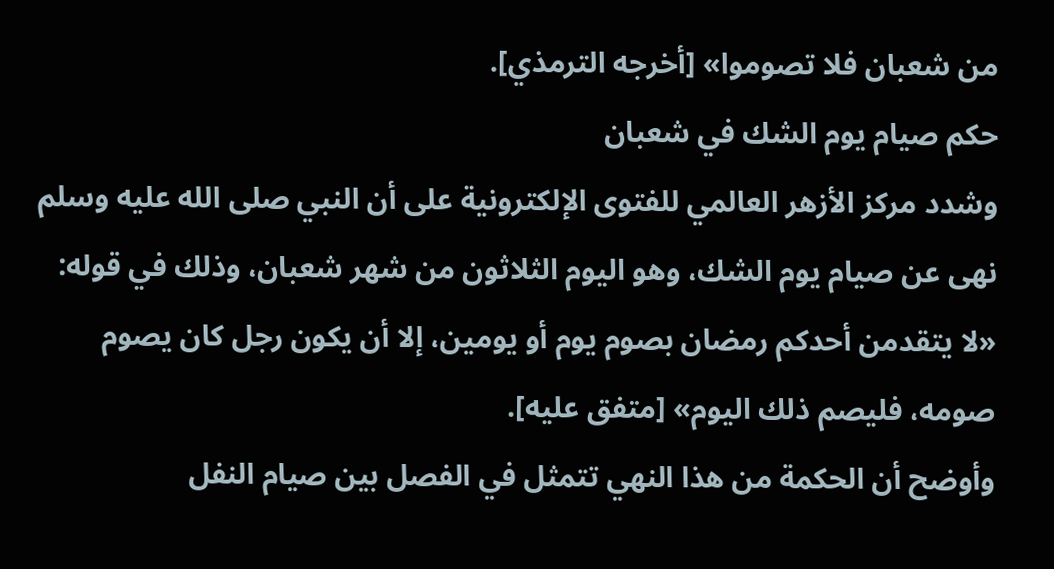من شعبان فلا تصوموا» [أخرجه الترمذي].
حكم صيام يوم الشك في شعبان
وشدد مركز الأزهر العالمي للفتوى الإلكترونية على أن النبي صلى الله عليه وسلم نهى عن صيام يوم الشك، وهو اليوم الثلاثون من شهر شعبان، وذلك في قوله: «لا يتقدمن أحدكم رمضان بصوم يوم أو يومين، إلا أن يكون رجل كان يصوم صومه، فليصم ذلك اليوم» [متفق عليه].
وأوضح أن الحكمة من هذا النهي تتمثل في الفصل بين صيام النفل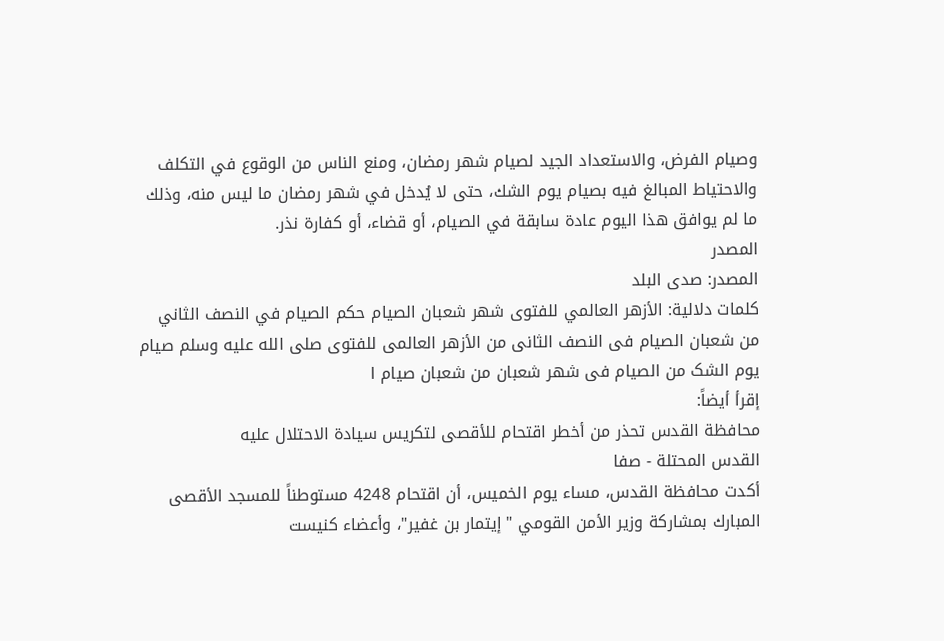وصيام الفرض، والاستعداد الجيد لصيام شهر رمضان، ومنع الناس من الوقوع في التكلف والاحتياط المبالغ فيه بصيام يوم الشك، حتى لا يُدخل في شهر رمضان ما ليس منه، وذلك ما لم يوافق هذا اليوم عادة سابقة في الصيام، أو قضاء، أو كفارة نذر.
المصدر
المصدر: صدى البلد
كلمات دلالية: الأزهر العالمي للفتوى شهر شعبان الصيام حكم الصيام في النصف الثاني من شعبان الصیام فی النصف الثانی من الأزهر العالمی للفتوى صلى الله علیه وسلم صیام یوم الشک من الصیام فی شهر شعبان من شعبان صیام ا
إقرأ أيضاً:
محافظة القدس تحذر من أخطر اقتحام للأقصى لتكريس سيادة الاحتلال عليه
القدس المحتلة - صفا
أكدت محافظة القدس، مساء يوم الخميس، أن اقتحام 4248 مستوطناً للمسجد الأقصى المبارك بمشاركة وزير الأمن القومي "إيتمار بن غفير"، وأعضاء كنيست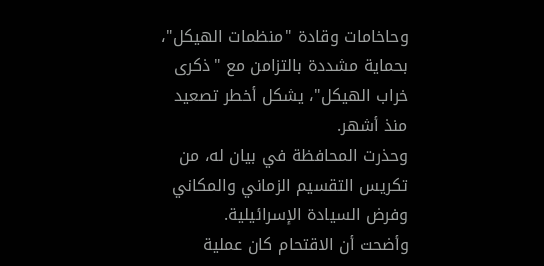وحاخامات وقادة "منظمات الهيكل"، بحماية مشددة بالتزامن مع "ذكرى خراب الهيكل"، يشكل أخطر تصعيد منذ أشهر.
وحذرت المحافظة في بيان له، من تكريس التقسيم الزماني والمكاني وفرض السيادة الإسرائيلية.
وأضحت أن الاقتحام كان عملية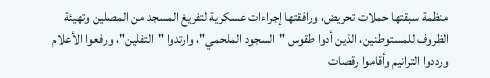منظمة سبقتها حملات تحريض، ورافقتها إجراءات عسكرية لتفريغ المسجد من المصلين وتهيئة الظروف للمستوطنين، الذين أدوا طقوس "السجود الملحمي"، وارتدوا "التفلين"، ورفعوا الأعلام ورددوا الترانيم وأقاموا رقصات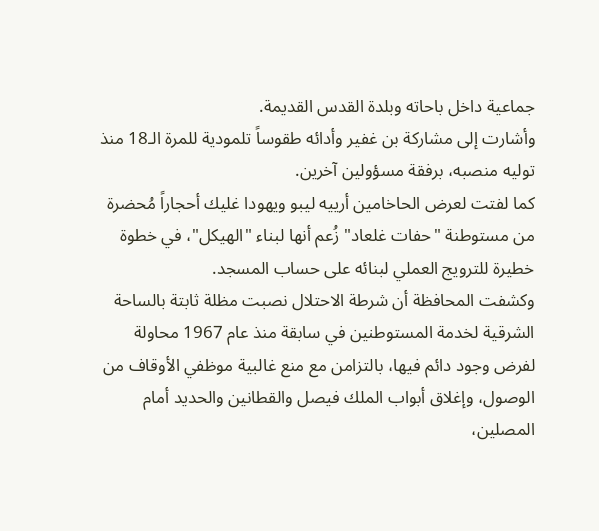جماعية داخل باحاته وبلدة القدس القديمة.
وأشارت إلى مشاركة بن غفير وأدائه طقوساً تلمودية للمرة الـ18 منذ توليه منصبه، برفقة مسؤولين آخرين.
كما لفتت لعرض الحاخامين أرييه ليبو ويهودا غليك أحجاراً مُحضرة من مستوطنة "حفات غلعاد" زُعم أنها لبناء "الهيكل"، في خطوة خطيرة للترويج العملي لبنائه على حساب المسجد.
وكشفت المحافظة أن شرطة الاحتلال نصبت مظلة ثابتة بالساحة الشرقية لخدمة المستوطنين في سابقة منذ عام 1967 محاولة لفرض وجود دائم فيها، بالتزامن مع منع غالبية موظفي الأوقاف من الوصول، وإغلاق أبواب الملك فيصل والقطانين والحديد أمام المصلين،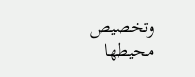وتخصيص محيطها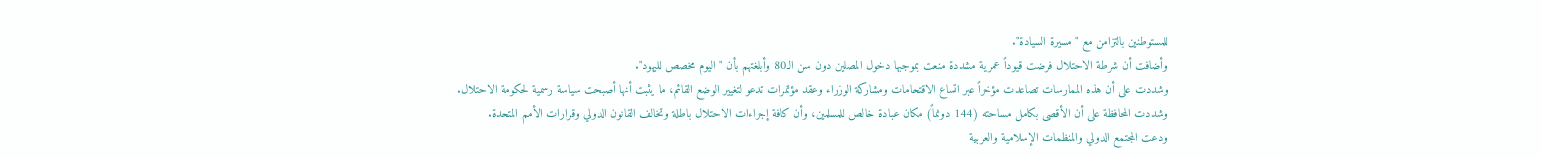للمستوطنين بالتزامن مع "مسيرة السيادة".
وأضافت أن شرطة الاحتلال فرضت قيوداً عمرية مشددة منعت بموجبها دخول المصلين دون سن الـ80 وأبلغتهم بأن "اليوم مخصص لليهود".
وشددت على أن هذه الممارسات تصاعدت مؤخراً عبر اتساع الاقتحامات ومشاركة الوزراء وعقد مؤتمرات تدعو لتغيير الوضع القائم، ما يثبت أنها أصبحت سياسة رسمية لحكومة الاحتلال.
وشددت المحافظة على أن الأقصى بكامل مساحته (144 دونماً) مكان عبادة خالص للمسلمين، وأن كافة إجراءات الاحتلال باطلة وتخالف القانون الدولي وقرارات الأمم المتحدة.
ودعت المجتمع الدولي والمنظمات الإسلامية والعربية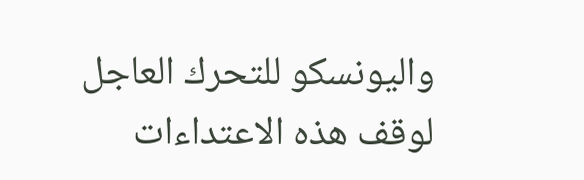واليونسكو للتحرك العاجل لوقف هذه الاعتداءات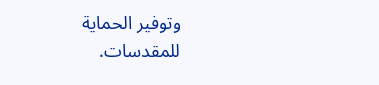وتوفير الحماية للمقدسات.